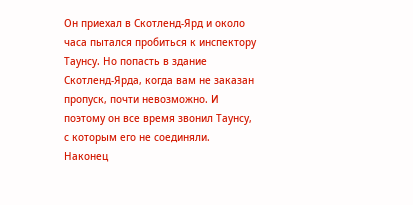Он приехал в Скотленд-Ярд и около часа пытался пробиться к инспектору Таунсу. Но попасть в здание Скотленд-Ярда, когда вам не заказан пропуск, почти невозможно. И поэтому он все время звонил Таунсу, с которым его не соединяли. Наконец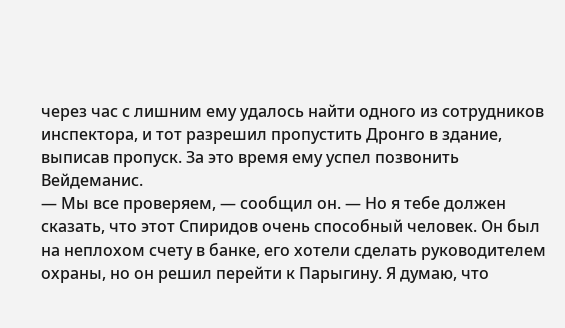через час с лишним ему удалось найти одного из сотрудников инспектора, и тот разрешил пропустить Дронго в здание, выписав пропуск. За это время ему успел позвонить Вейдеманис.
— Мы все проверяем, — сообщил он. — Но я тебе должен сказать, что этот Спиридов очень способный человек. Он был на неплохом счету в банке, его хотели сделать руководителем охраны, но он решил перейти к Парыгину. Я думаю, что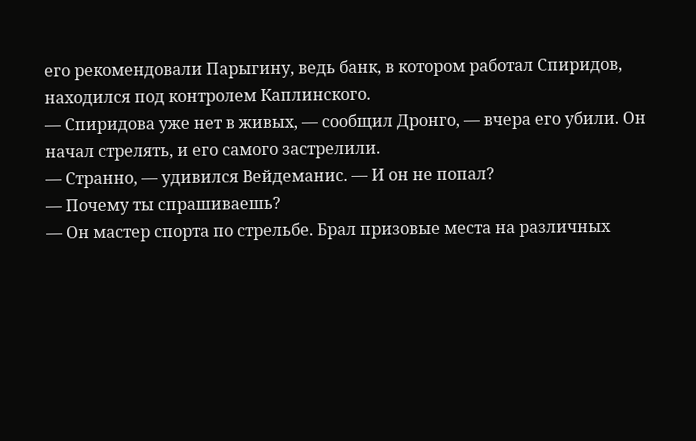его рекомендовали Парыгину, ведь банк, в котором работал Спиридов, находился под контролем Каплинского.
— Спиридова уже нет в живых, — сообщил Дронго, — вчера его убили. Он начал стрелять, и его самого застрелили.
— Странно, — удивился Вейдеманис. — И он не попал?
— Почему ты спрашиваешь?
— Он мастер спорта по стрельбе. Брал призовые места на различных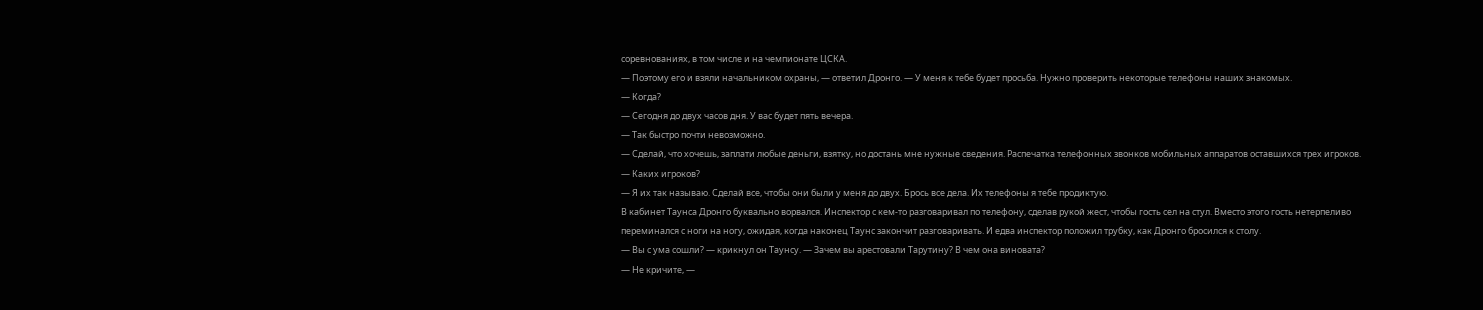соревнованиях, в том числе и на чемпионате ЦСКА.
— Поэтому его и взяли начальником охраны, — ответил Дронго. — У меня к тебе будет просьба. Нужно проверить некоторые телефоны наших знакомых.
— Когда?
— Сегодня до двух часов дня. У вас будет пять вечера.
— Так быстро почти невозможно.
— Сделай, что хочешь, заплати любые деньги, взятку, но достань мне нужные сведения. Распечатка телефонных звонков мобильных аппаратов оставшихся трех игроков.
— Каких игроков?
— Я их так называю. Сделай все, чтобы они были у меня до двух. Брось все дела. Их телефоны я тебе продиктую.
В кабинет Таунса Дронго буквально ворвался. Инспектор с кем-то разговаривал по телефону, сделав рукой жест, чтобы гость сел на стул. Вместо этого гость нетерпеливо переминался с ноги на ногу, ожидая, когда наконец Таунс закончит разговаривать. И едва инспектор положил трубку, как Дронго бросился к столу.
— Вы с ума сошли? — крикнул он Таунсу. — Зачем вы арестовали Тарутину? В чем она виновата?
— Не кричите, —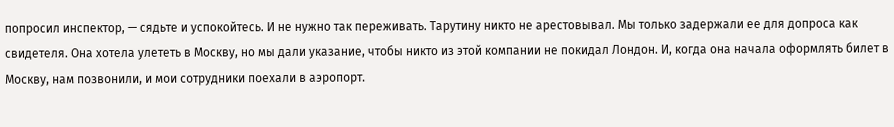попросил инспектор, — сядьте и успокойтесь. И не нужно так переживать. Тарутину никто не арестовывал. Мы только задержали ее для допроса как свидетеля. Она хотела улететь в Москву, но мы дали указание, чтобы никто из этой компании не покидал Лондон. И, когда она начала оформлять билет в Москву, нам позвонили, и мои сотрудники поехали в аэропорт.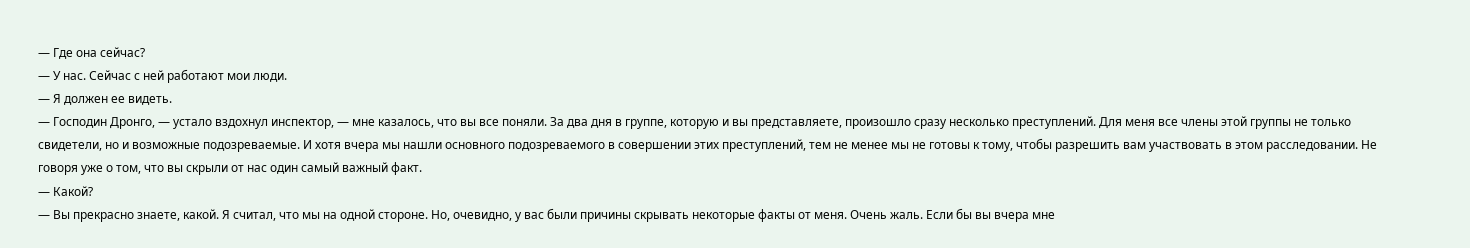— Где она сейчас?
— У нас. Сейчас с ней работают мои люди.
— Я должен ее видеть.
— Господин Дронго, — устало вздохнул инспектор, — мне казалось, что вы все поняли. За два дня в группе, которую и вы представляете, произошло сразу несколько преступлений. Для меня все члены этой группы не только свидетели, но и возможные подозреваемые. И хотя вчера мы нашли основного подозреваемого в совершении этих преступлений, тем не менее мы не готовы к тому, чтобы разрешить вам участвовать в этом расследовании. Не говоря уже о том, что вы скрыли от нас один самый важный факт.
— Какой?
— Вы прекрасно знаете, какой. Я считал, что мы на одной стороне. Но, очевидно, у вас были причины скрывать некоторые факты от меня. Очень жаль. Если бы вы вчера мне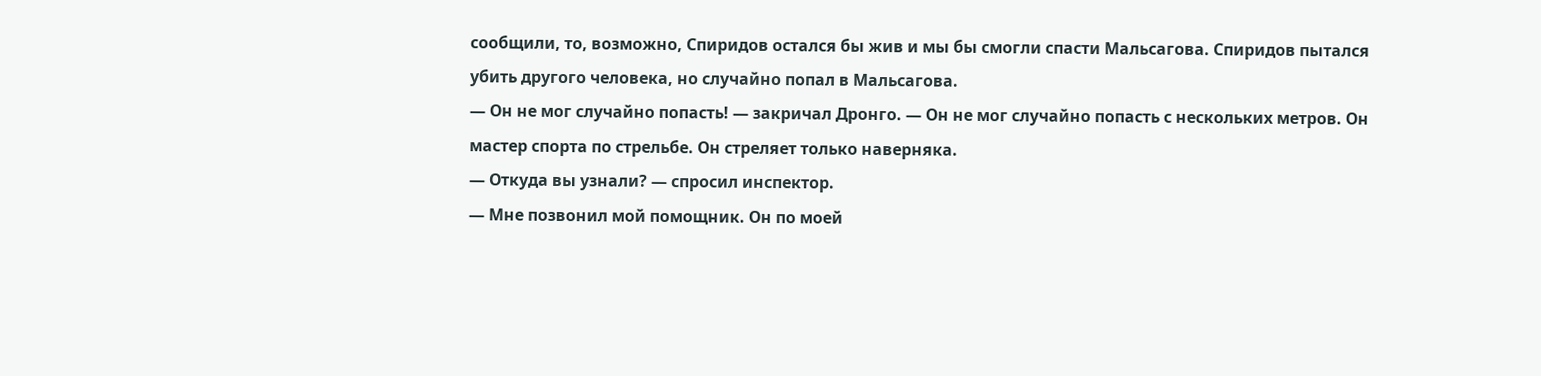сообщили, то, возможно, Спиридов остался бы жив и мы бы смогли спасти Мальсагова. Спиридов пытался убить другого человека, но случайно попал в Мальсагова.
— Он не мог случайно попасть! — закричал Дронго. — Он не мог случайно попасть с нескольких метров. Он мастер спорта по стрельбе. Он стреляет только наверняка.
— Откуда вы узнали? — спросил инспектор.
— Мне позвонил мой помощник. Он по моей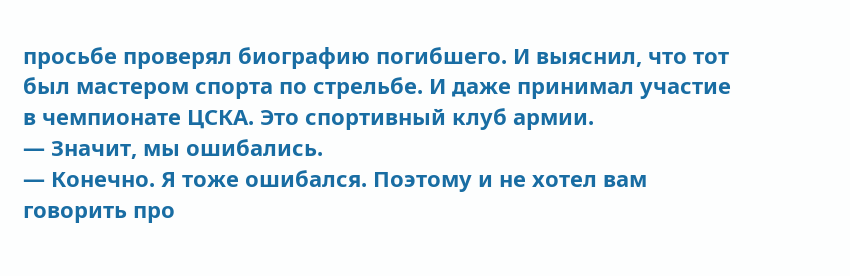просьбе проверял биографию погибшего. И выяснил, что тот был мастером спорта по стрельбе. И даже принимал участие в чемпионате ЦСКА. Это спортивный клуб армии.
— Значит, мы ошибались.
— Конечно. Я тоже ошибался. Поэтому и не хотел вам говорить про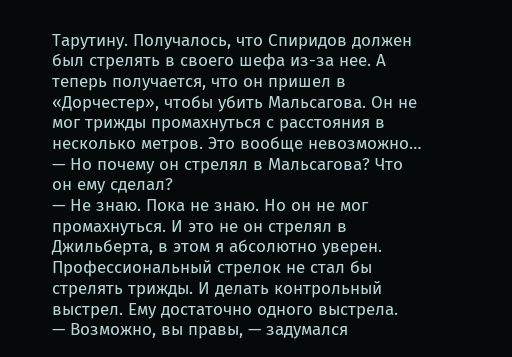Тарутину. Получалось, что Спиридов должен был стрелять в своего шефа из-за нее. А теперь получается, что он пришел в «Дорчестер», чтобы убить Мальсагова. Он не мог трижды промахнуться с расстояния в несколько метров. Это вообще невозможно…
— Но почему он стрелял в Мальсагова? Что он ему сделал?
— Не знаю. Пока не знаю. Но он не мог промахнуться. И это не он стрелял в Джильберта, в этом я абсолютно уверен. Профессиональный стрелок не стал бы стрелять трижды. И делать контрольный выстрел. Ему достаточно одного выстрела.
— Возможно, вы правы, — задумался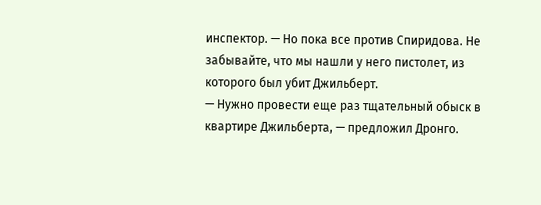инспектор. — Но пока все против Спиридова. Не забывайте, что мы нашли у него пистолет, из которого был убит Джильберт.
— Нужно провести еще раз тщательный обыск в квартире Джильберта, — предложил Дронго.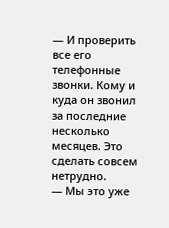— И проверить все его телефонные звонки. Кому и куда он звонил за последние несколько месяцев. Это сделать совсем нетрудно.
— Мы это уже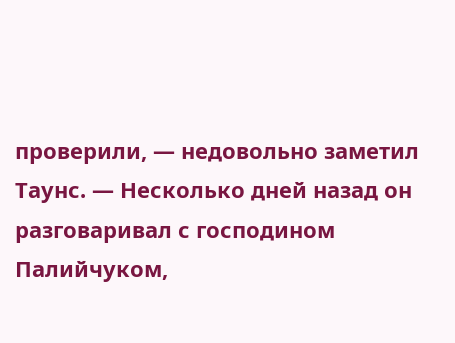проверили, — недовольно заметил Таунс. — Несколько дней назад он разговаривал с господином Палийчуком,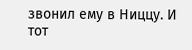звонил ему в Ниццу. И тот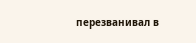перезванивал в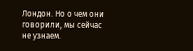Лондон. Но о чем они говорили, мы сейчас не узнаем.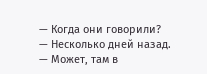— Когда они говорили?
— Несколько дней назад.
— Может, там в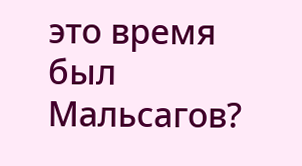это время был Мальсагов?